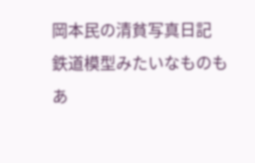岡本民の清貧写真日記
鉄道模型みたいなものもあ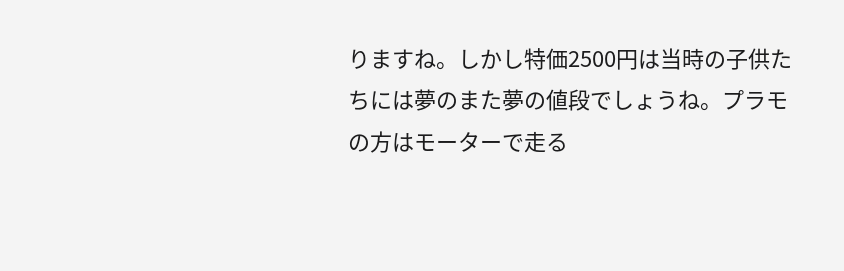りますね。しかし特価2500円は当時の子供たちには夢のまた夢の値段でしょうね。プラモの方はモーターで走る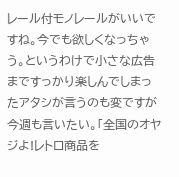レール付モノレールがいいですね。今でも欲しくなっちゃう。というわけで小さな広告まですっかり楽しんでしまったアタシが言うのも変ですが今週も言いたい。「全国のオヤジよ!レトロ商品を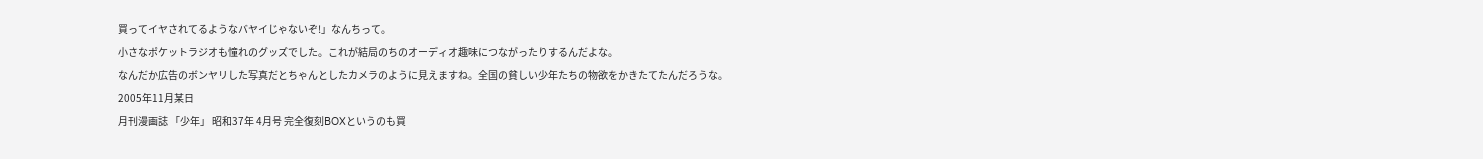買ってイヤされてるようなバヤイじゃないぞ!」なんちって。
小さなポケットラジオも憧れのグッズでした。これが結局のちのオーディオ趣味につながったりするんだよな。
なんだか広告のボンヤリした写真だとちゃんとしたカメラのように見えますね。全国の貧しい少年たちの物欲をかきたてたんだろうな。
2005年11月某日
月刊漫画誌 「少年」 昭和37年 4月号 完全復刻BOXというのも買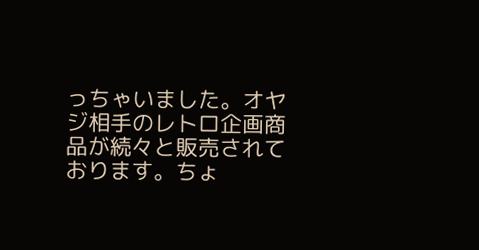っちゃいました。オヤジ相手のレトロ企画商品が続々と販売されております。ちょ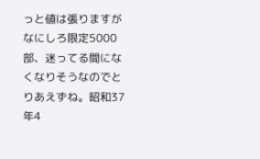っと値は張りますがなにしろ限定5000部、迷ってる間になくなりそうなのでとりあえずね。昭和37年4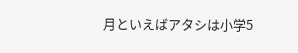月といえばアタシは小学5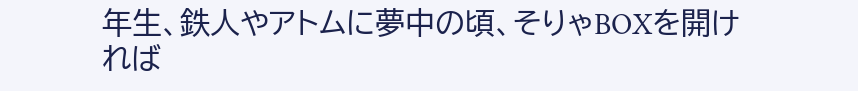年生、鉄人やアトムに夢中の頃、そりゃBOXを開ければ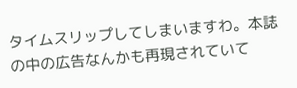タイムスリップしてしまいますわ。本誌の中の広告なんかも再現されていて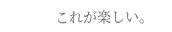これが楽しい。